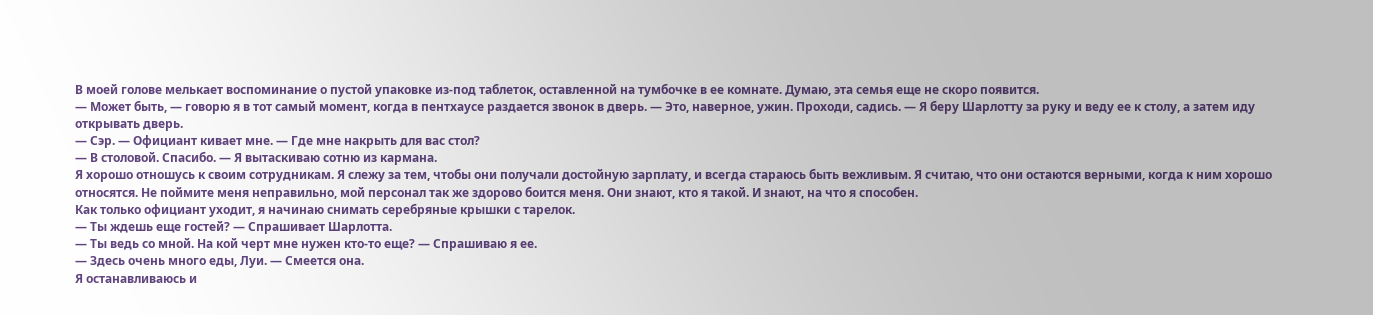В моей голове мелькает воспоминание о пустой упаковке из-под таблеток, оставленной на тумбочке в ее комнате. Думаю, эта семья еще не скоро появится.
— Может быть, — говорю я в тот самый момент, когда в пентхаусе раздается звонок в дверь. — Это, наверное, ужин. Проходи, садись. — Я беру Шарлотту за руку и веду ее к столу, а затем иду открывать дверь.
— Сэр. — Официант кивает мне. — Где мне накрыть для вас стол?
— В столовой. Спасибо. — Я вытаскиваю сотню из кармана.
Я хорошо отношусь к своим сотрудникам. Я слежу за тем, чтобы они получали достойную зарплату, и всегда стараюсь быть вежливым. Я считаю, что они остаются верными, когда к ним хорошо относятся. Не поймите меня неправильно, мой персонал так же здорово боится меня. Они знают, кто я такой. И знают, на что я способен.
Как только официант уходит, я начинаю снимать серебряные крышки с тарелок.
— Ты ждешь еще гостей? — Спрашивает Шарлотта.
— Ты ведь со мной. На кой черт мне нужен кто-то еще? — Спрашиваю я ее.
— Здесь очень много еды, Луи. — Смеется она.
Я останавливаюсь и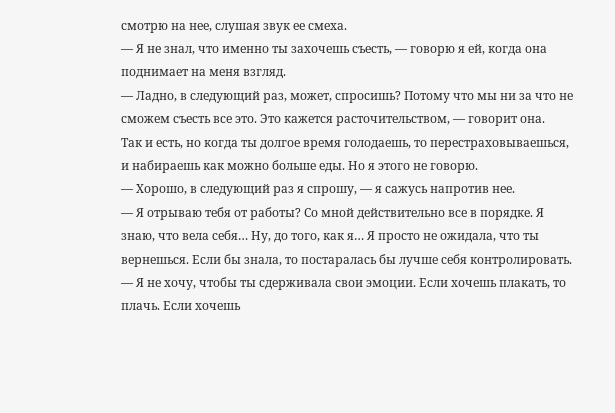смотрю на нее, слушая звук ее смеха.
— Я не знал, что именно ты захочешь съесть, — говорю я ей, когда она поднимает на меня взгляд.
— Ладно, в следующий раз, может, спросишь? Потому что мы ни за что не сможем съесть все это. Это кажется расточительством, — говорит она.
Так и есть, но когда ты долгое время голодаешь, то перестраховываешься, и набираешь как можно больше еды. Но я этого не говорю.
— Хорошо, в следующий раз я спрошу, — я сажусь напротив нее.
— Я отрываю тебя от работы? Со мной действительно все в порядке. Я знаю, что вела себя… Ну, до того, как я… Я просто не ожидала, что ты вернешься. Если бы знала, то постаралась бы лучше себя контролировать.
— Я не хочу, чтобы ты сдерживала свои эмоции. Если хочешь плакать, то плачь. Если хочешь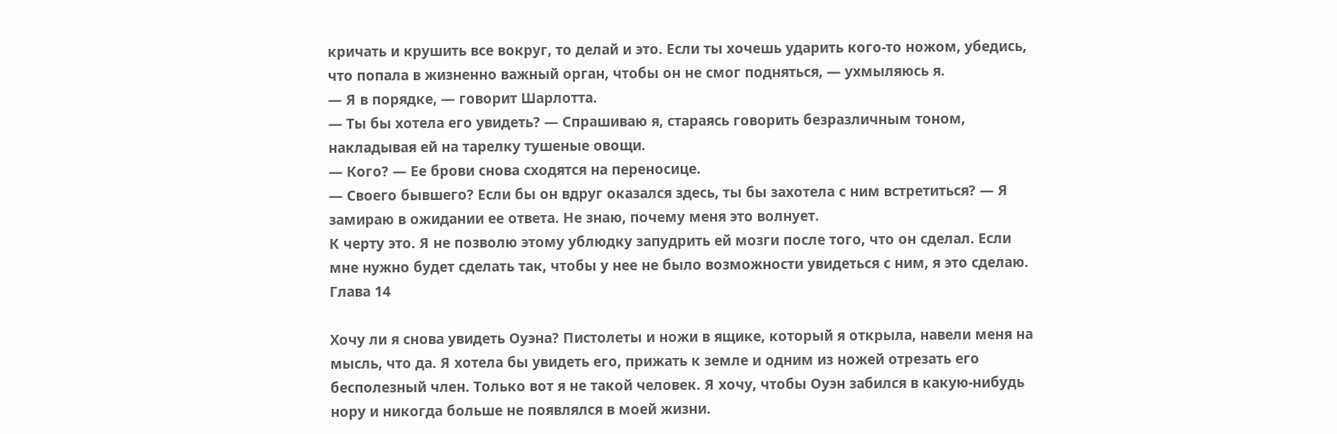кричать и крушить все вокруг, то делай и это. Если ты хочешь ударить кого-то ножом, убедись, что попала в жизненно важный орган, чтобы он не смог подняться, — ухмыляюсь я.
— Я в порядке, — говорит Шарлотта.
— Ты бы хотела его увидеть? — Спрашиваю я, стараясь говорить безразличным тоном, накладывая ей на тарелку тушеные овощи.
— Кого? — Ее брови снова сходятся на переносице.
— Своего бывшего? Если бы он вдруг оказался здесь, ты бы захотела с ним встретиться? — Я замираю в ожидании ее ответа. Не знаю, почему меня это волнует.
К черту это. Я не позволю этому ублюдку запудрить ей мозги после того, что он сделал. Если мне нужно будет сделать так, чтобы у нее не было возможности увидеться с ним, я это сделаю.
Глава 14

Хочу ли я снова увидеть Оуэна? Пистолеты и ножи в ящике, который я открыла, навели меня на мысль, что да. Я хотела бы увидеть его, прижать к земле и одним из ножей отрезать его бесполезный член. Только вот я не такой человек. Я хочу, чтобы Оуэн забился в какую-нибудь нору и никогда больше не появлялся в моей жизни.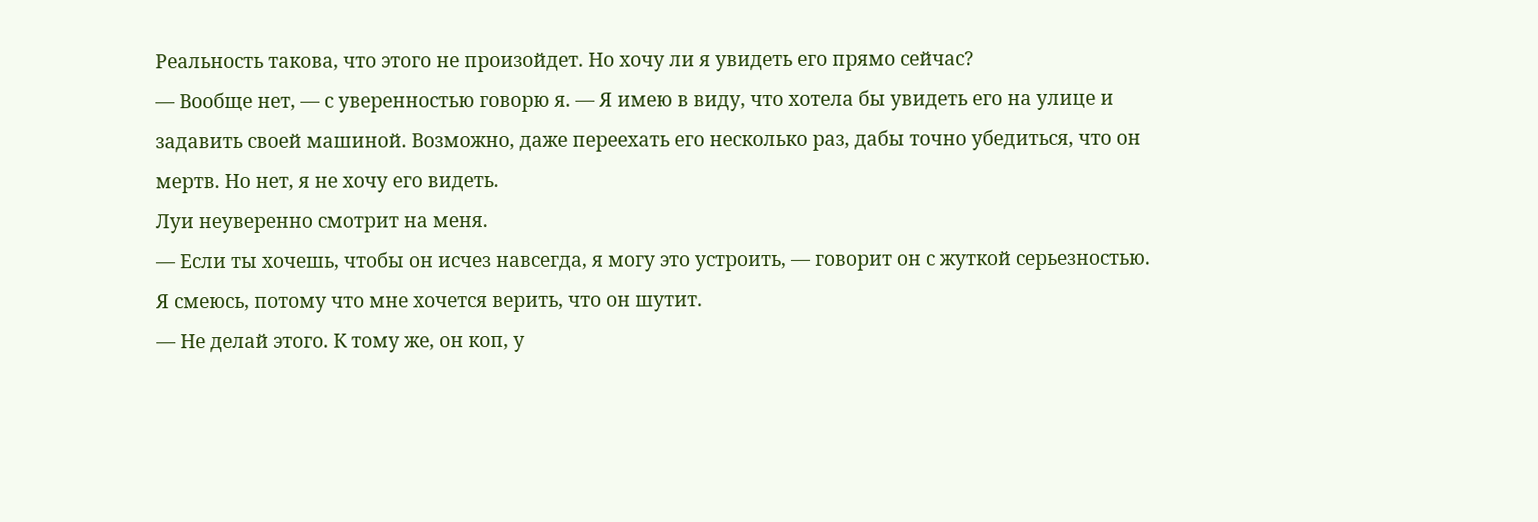Реальность такова, что этого не произойдет. Но хочу ли я увидеть его прямо сейчас?
— Вообще нет, — с уверенностью говорю я. — Я имею в виду, что хотела бы увидеть его на улице и задавить своей машиной. Возможно, даже переехать его несколько раз, дабы точно убедиться, что он мертв. Но нет, я не хочу его видеть.
Луи неуверенно смотрит на меня.
— Если ты хочешь, чтобы он исчез навсегда, я могу это устроить, — говорит он с жуткой серьезностью.
Я смеюсь, потому что мне хочется верить, что он шутит.
— Не делай этого. К тому же, он коп, у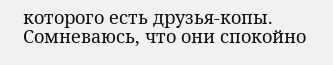которого есть друзья-копы. Сомневаюсь, что они спокойно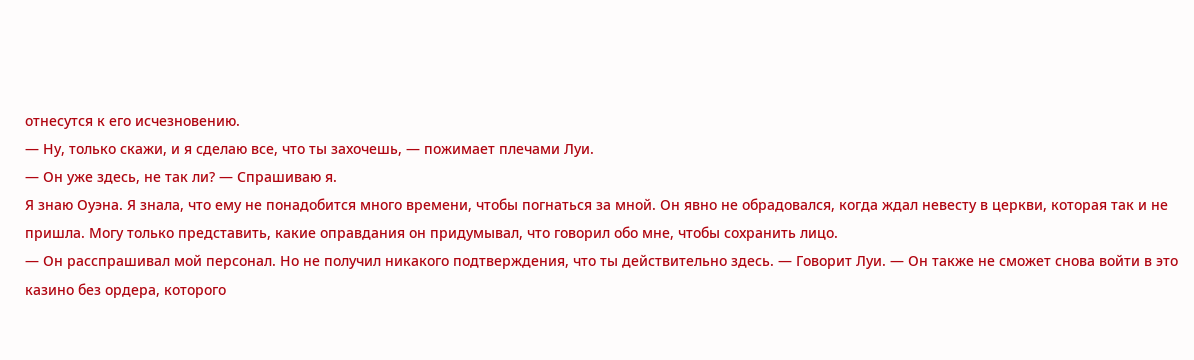отнесутся к его исчезновению.
— Ну, только скажи, и я сделаю все, что ты захочешь, — пожимает плечами Луи.
— Он уже здесь, не так ли? — Спрашиваю я.
Я знаю Оуэна. Я знала, что ему не понадобится много времени, чтобы погнаться за мной. Он явно не обрадовался, когда ждал невесту в церкви, которая так и не пришла. Могу только представить, какие оправдания он придумывал, что говорил обо мне, чтобы сохранить лицо.
— Он расспрашивал мой персонал. Но не получил никакого подтверждения, что ты действительно здесь. — Говорит Луи. — Он также не сможет снова войти в это казино без ордера, которого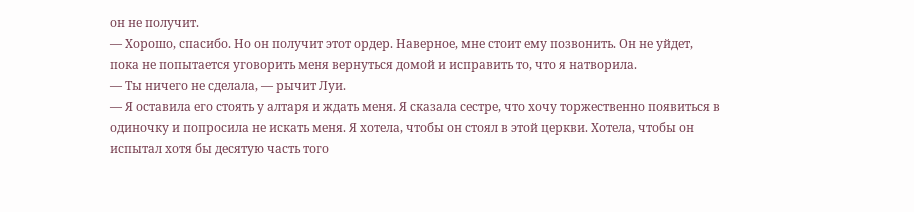он не получит.
— Хорошо, спасибо. Но он получит этот ордер. Наверное, мне стоит ему позвонить. Он не уйдет, пока не попытается уговорить меня вернуться домой и исправить то, что я натворила.
— Ты ничего не сделала, — рычит Луи.
— Я оставила его стоять у алтаря и ждать меня. Я сказала сестре, что хочу торжественно появиться в одиночку и попросила не искать меня. Я хотела, чтобы он стоял в этой церкви. Хотела, чтобы он испытал хотя бы десятую часть того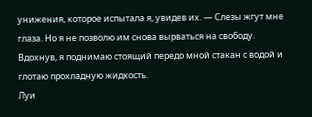унижения, которое испытала я, увидев их. — Слезы жгут мне глаза. Но я не позволю им снова вырваться на свободу. Вдохнув, я поднимаю стоящий передо мной стакан с водой и глотаю прохладную жидкость.
Луи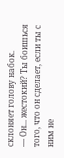склоняет голову набок.
— Он... жестокий? Ты боишься того, что он сделает, если ты с ним не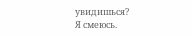увидишься?
Я смеюсь.